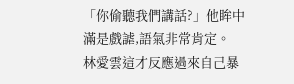「你偷聽我們講話?」他眸中滿是戲謔,語氣非常肯定。
林愛雲這才反應過來自己暴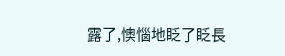露了,懊惱地眨了眨長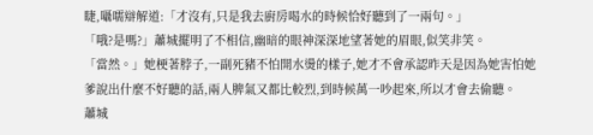睫,囁嚅辯解道:「才沒有,只是我去廚房喝水的時候恰好聽到了一兩句。」
「哦?是嗎?」蕭城擺明了不相信,幽暗的眼神深深地望著她的眉眼,似笑非笑。
「當然。」她梗著脖子,一副死豬不怕開水燙的樣子,她才不會承認昨天是因為她害怕她爹說出什麼不好聽的話,兩人脾氣又都比較烈,到時候萬一吵起來,所以才會去偷聽。
蕭城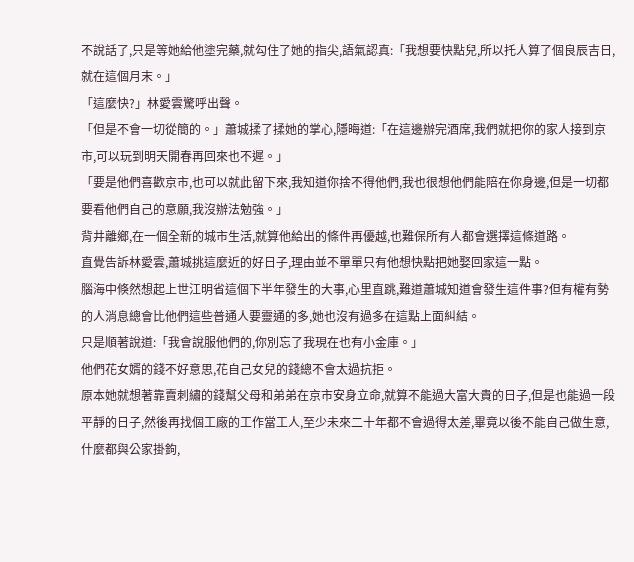不說話了,只是等她給他塗完藥,就勾住了她的指尖,語氣認真:「我想要快點兒,所以托人算了個良辰吉日,就在這個月末。」
「這麼快?」林愛雲驚呼出聲。
「但是不會一切從簡的。」蕭城揉了揉她的掌心,隱晦道:「在這邊辦完酒席,我們就把你的家人接到京市,可以玩到明天開春再回來也不遲。」
「要是他們喜歡京市,也可以就此留下來,我知道你捨不得他們,我也很想他們能陪在你身邊,但是一切都要看他們自己的意願,我沒辦法勉強。」
背井離鄉,在一個全新的城市生活,就算他給出的條件再優越,也難保所有人都會選擇這條道路。
直覺告訴林愛雲,蕭城挑這麼近的好日子,理由並不單單只有他想快點把她娶回家這一點。
腦海中倏然想起上世江明省這個下半年發生的大事,心里直跳,難道蕭城知道會發生這件事?但有權有勢的人消息總會比他們這些普通人要靈通的多,她也沒有過多在這點上面糾結。
只是順著說道:「我會說服他們的,你別忘了我現在也有小金庫。」
他們花女婿的錢不好意思,花自己女兒的錢總不會太過抗拒。
原本她就想著靠賣刺繡的錢幫父母和弟弟在京市安身立命,就算不能過大富大貴的日子,但是也能過一段平靜的日子,然後再找個工廠的工作當工人,至少未來二十年都不會過得太差,畢竟以後不能自己做生意,什麼都與公家掛鉤,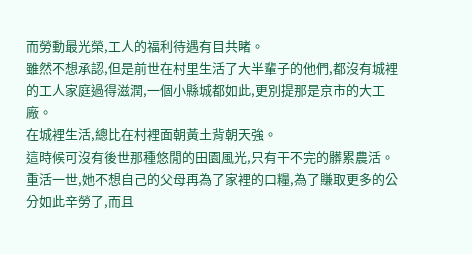而勞動最光榮,工人的福利待遇有目共睹。
雖然不想承認,但是前世在村里生活了大半輩子的他們,都沒有城裡的工人家庭過得滋潤,一個小縣城都如此,更別提那是京市的大工廠。
在城裡生活,總比在村裡面朝黃土背朝天強。
這時候可沒有後世那種悠閒的田園風光,只有干不完的髒累農活。
重活一世,她不想自己的父母再為了家裡的口糧,為了賺取更多的公分如此辛勞了,而且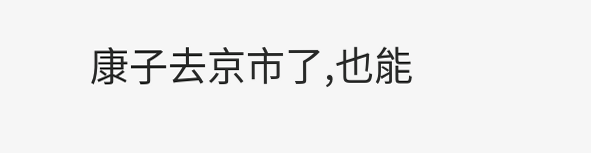康子去京市了,也能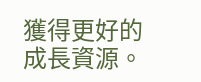獲得更好的成長資源。